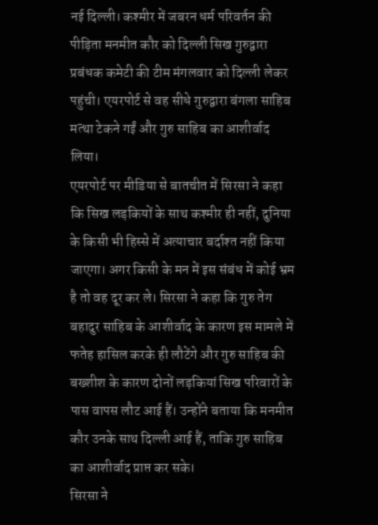नई दिल्ली। कश्मीर में जबरन धर्म परिवर्तन की पीड़िता मनमीत कौर को दिल्ली सिख गुरुद्वारा प्रबंधक कमेटी की टीम मंगलवार को दिल्ली लेकर पहुंची। एयरपोर्ट से वह सीधे गुरुद्वारा बंगला साहिब मत्था टेकने गईं और गुरु साहिब का आशीर्वाद लिया।
एयरपोर्ट पर मीडिया से बातचीत में सिरसा ने कहा कि सिख लड़कियों के साथ कश्मीर ही नहीं, दुनिया के किसी भी हिस्से में अत्याचार बर्दाश्त नहीं किया जाएगा। अगर किसी के मन में इस संबंध में कोई भ्रम है तो वह दूर कर ले। सिरसा ने कहा कि गुरु तेग बहादुर साहिब के आशीर्वाद के कारण इस मामले में फतेह हासिल करके ही लौटेंगे और गुरु साहिब की बख्शीश के कारण दोनों लड़कियां सिख परिवारों के पास वापस लौट आई हैं। उन्होंने बताया कि मनमीत कौर उनके साथ दिल्ली आई हैं, ताकि गुरु साहिब का आशीर्वाद प्राप्त कर सके।
सिरसा ने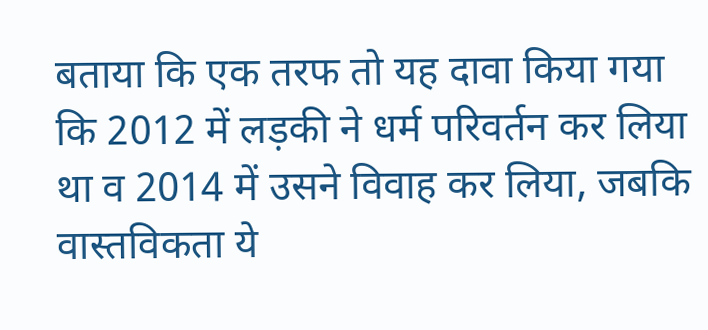बताया कि एक तरफ तो यह दावा किया गया कि 2012 में लड़की ने धर्म परिवर्तन कर लिया था व 2014 में उसने विवाह कर लिया, जबकि वास्तविकता ये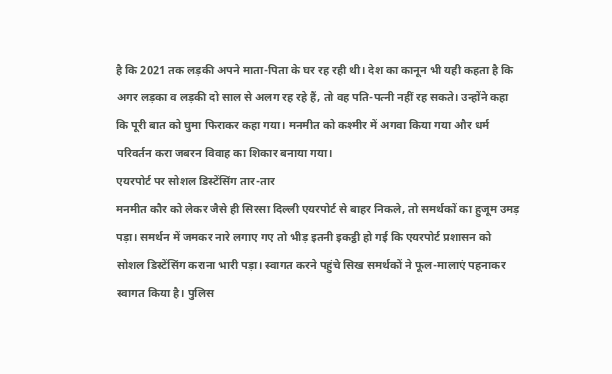है कि 2021 तक लड़की अपने माता-पिता के घर रह रही थी। देश का कानून भी यही कहता है कि अगर लड़का व लड़की दो साल से अलग रह रहे हैं, तो वह पति-पत्नी नहीं रह सकते। उन्होंने कहा कि पूरी बात को घुमा फिराकर कहा गया। मनमीत को कश्मीर में अगवा किया गया और धर्म परिवर्तन करा जबरन विवाह का शिकार बनाया गया।
एयरपोर्ट पर सोशल डिस्टेंसिंग तार-तार
मनमीत कौर को लेकर जैसे ही सिरसा दिल्ली एयरपोर्ट से बाहर निकले, तो समर्थकों का हुजूम उमड़ पड़ा। समर्थन में जमकर नारे लगाए गए तो भीड़ इतनी इकट्ठी हो गई कि एयरपोर्ट प्रशासन को सोशल डिस्टेंसिंग कराना भारी पड़ा। स्वागत करने पहुंचे सिख समर्थकों ने फूल-मालाएं पहनाकर स्वागत किया है। पुलिस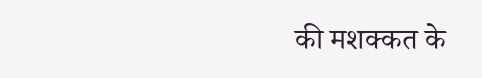की मशक्कत के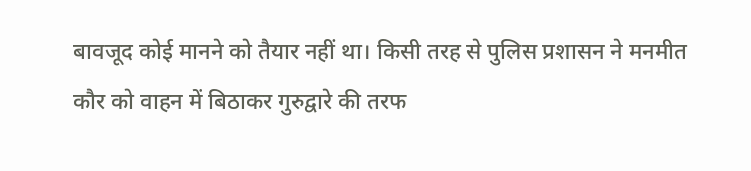बावजूद कोई मानने को तैयार नहीं था। किसी तरह से पुलिस प्रशासन ने मनमीत कौर को वाहन में बिठाकर गुरुद्वारे की तरफ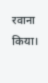रवाना किया।